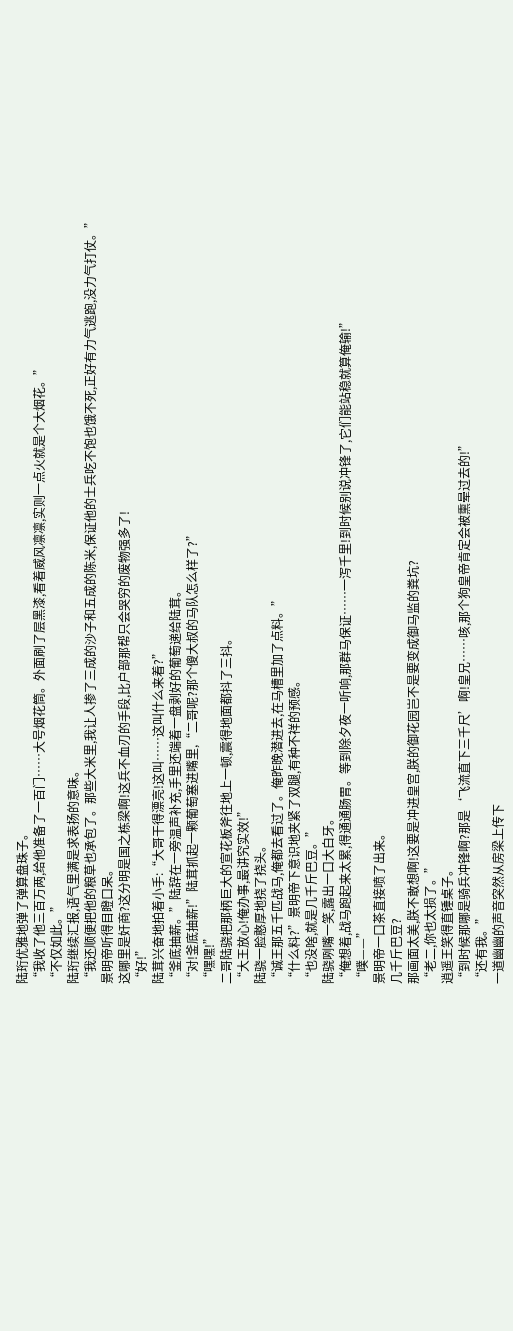陆珩优雅地弹了弹算盘珠子。
“我收了他三百万两,给他准备了一百门……大号烟花筒。外面刷了层黑漆,看着威风凛凛,实则一点火就是个大烟花。”
“不仅如此。”
陆珩继续汇报,语气里满是求表扬的意味。
“我还顺便把他的粮草也承包了。那些大米里,我让人掺了三成的沙子和五成的陈米,保证他的士兵吃不饱也饿不死,正好有力气逃跑,没力气打仗。”
景明帝听得目瞪口呆。
这哪里是奸商?这分明是国之栋梁啊!这兵不血刃的手段,比户部那帮只会哭穷的废物强多了!
“好!”
陆茸兴奋地拍着小手:“大哥干得漂亮!这叫……这叫什么来着?”
“釜底抽薪。”陆辞在一旁温声补充,手里还端着一盘剥好的葡萄递给陆茸。
“对!釜底抽薪!”陆茸抓起一颗葡萄塞进嘴里,“二哥呢?那个傻大叔的马队怎么样了?”
“嘿嘿!”
二哥陆骁把那柄巨大的宣花板斧往地上一顿,震得地面都抖了三抖。
“大王放心!俺办事,最讲究实效!”
陆骁一脸憨厚地挠了挠头。
“诚王那五千匹战马,俺都去看过了。俺昨晚潜进去,在马槽里加了点料。”
“什么料?”景明帝下意识地夹紧了双腿,有种不祥的预感。
“也没啥,就是几千斤巴豆。”
陆骁咧嘴一笑,露出一口大白牙。
“俺想着,战马跑起来太累,得通通肠胃。等到除夕夜一听响,那群马保证……一泻千里!到时候别说冲锋了,它们能站稳就算俺输!”
“噗——”
景明帝一口茶直接喷了出来。
几千斤巴豆?
那画面太美,朕不敢想啊!这要是冲进皇宫,朕的御花园岂不是要变成御马监的粪坑?
“老二,你也太损了。”
逍遥王笑得直锤桌子。
“到时候那哪是骑兵冲锋啊?那是‘飞流直下三千尺’啊!皇兄……咳,那个狗皇帝肯定会被熏晕过去的!”
“还有我。”
一道幽幽的声音突然从房梁上传下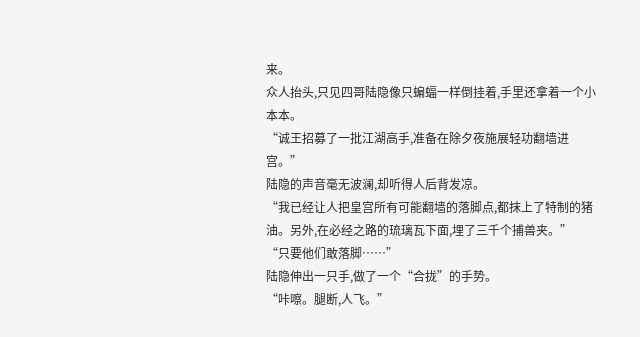来。
众人抬头,只见四哥陆隐像只蝙蝠一样倒挂着,手里还拿着一个小本本。
“诚王招募了一批江湖高手,准备在除夕夜施展轻功翻墙进宫。”
陆隐的声音毫无波澜,却听得人后背发凉。
“我已经让人把皇宫所有可能翻墙的落脚点,都抹上了特制的猪油。另外,在必经之路的琉璃瓦下面,埋了三千个捕兽夹。”
“只要他们敢落脚……”
陆隐伸出一只手,做了一个“合拢”的手势。
“咔嚓。腿断,人飞。”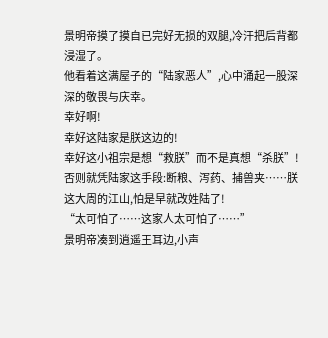景明帝摸了摸自已完好无损的双腿,冷汗把后背都浸湿了。
他看着这满屋子的“陆家恶人”,心中涌起一股深深的敬畏与庆幸。
幸好啊!
幸好这陆家是朕这边的!
幸好这小祖宗是想“救朕”而不是真想“杀朕”!
否则就凭陆家这手段:断粮、泻药、捕兽夹……朕这大周的江山,怕是早就改姓陆了!
“太可怕了……这家人太可怕了……”
景明帝凑到逍遥王耳边,小声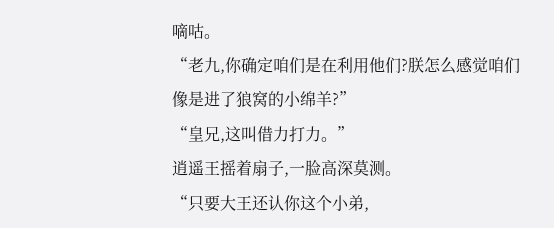嘀咕。
“老九,你确定咱们是在利用他们?朕怎么感觉咱们像是进了狼窝的小绵羊?”
“皇兄,这叫借力打力。”
逍遥王摇着扇子,一脸高深莫测。
“只要大王还认你这个小弟,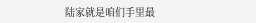陆家就是咱们手里最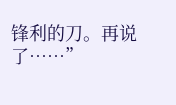锋利的刀。再说了……”